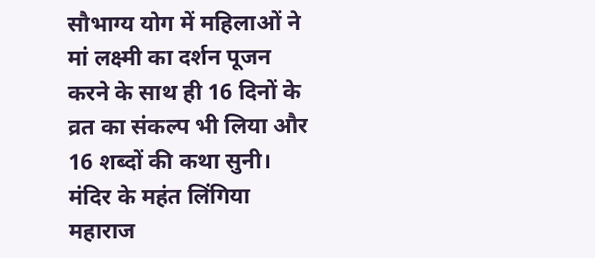सौभाग्य योग में महिलाओं ने मां लक्ष्मी का दर्शन पूजन करने के साथ ही 16 दिनों के व्रत का संकल्प भी लिया और 16 शब्दों की कथा सुनी। मंदिर के महंत लिंगिया महाराज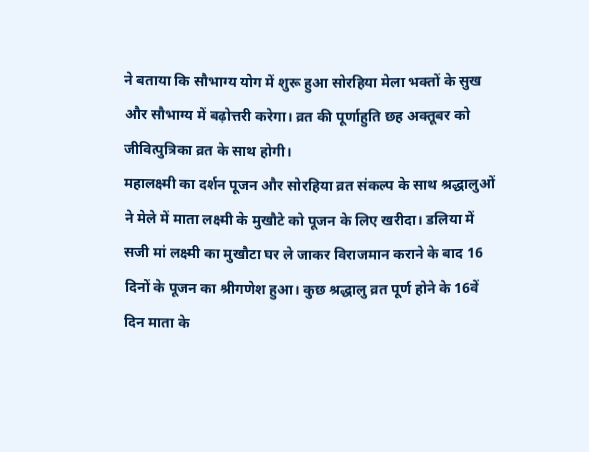ने बताया कि सौभाग्य योग में शुरू हुआ सोरहिया मेला भक्तों के सुख और सौभाग्य में बढ़ोत्तरी करेगा। व्रत की पूर्णाहुति छह अक्तूबर को जीवित्पुत्रिका व्रत के साथ होगी।
महालक्ष्मी का दर्शन पूजन और सोरहिया व्रत संकल्प के साथ श्रद्धालुओं ने मेले में माता लक्ष्मी के मुखौटे को पूजन के लिए खरीदा। डलिया में सजी मां लक्ष्मी का मुखौटा घर ले जाकर विराजमान कराने के बाद 16 दिनों के पूजन का श्रीगणेश हुआ। कुछ श्रद्धालु व्रत पूर्ण होने के 16वें दिन माता के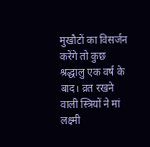मुखौटों का विसर्जन करेंगे तो कुछ श्रद्धालु एक वर्ष के बाद। व्रत रखने वाली स्त्रियों ने मां लक्ष्मी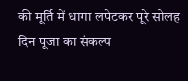की मूर्ति में धागा लपेटकर पूरे सोलह दिन पूजा का संकल्प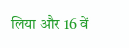लिया और 16 वें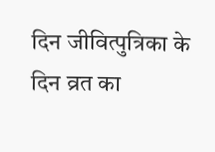दिन जीवित्पुत्रिका के दिन व्रत का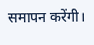समापन करेंगी।